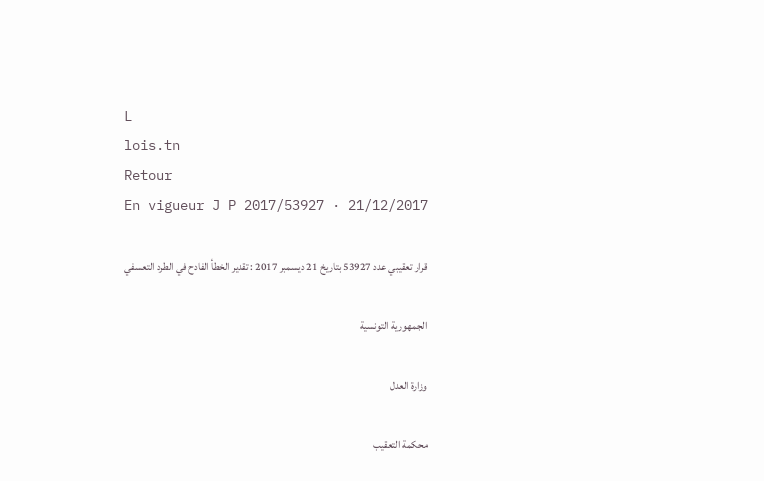L
lois.tn
Retour
En vigueur J P 2017/53927 · 21/12/2017

قرار تعقيبي عدد 53927 بتاريخ 21 ديسمبر 2017 : تقدير الخطأ الفادح في الطرد التعسفي

الجمهورية التونسية

وزارة العدل

محكمة التعقيب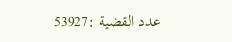عدد القضية :53927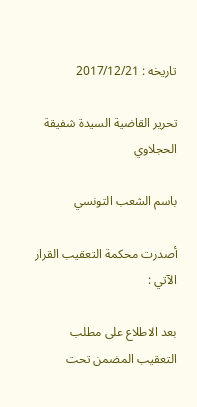تاريخه : 2017/12/21

تحرير القاضية السيدة شفيقة الحجلاوي

باسم الشعب التونسي

أصدرت محكمة التعقيب القرار الآتي :

بعد الاطلاع على مطلب التعقيب المضمن تحت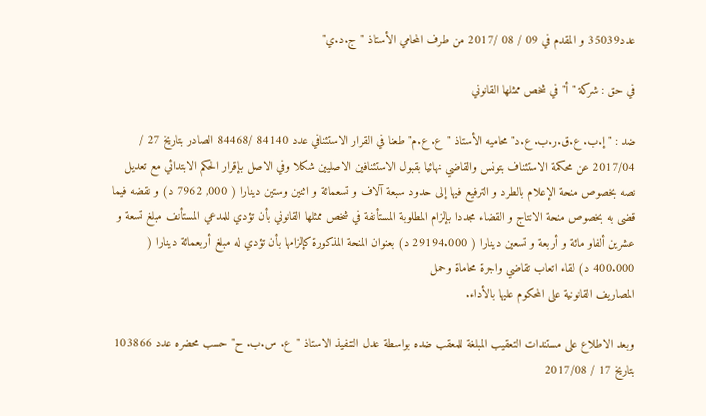عدد35039 و المقدم في 09 / 08 /2017 من طرف المحامي الأستاذ "ج.د.ي"

في حق : شركة "أ" في شخص ممثلها القانوني

ضد : "إ.ب. ع.ق.ر.ب. ع.د" محاميه الأستاذ "ع. ع.م" طعنا في القرار الاستئنافي عدد 84140 /84468 الصادر بتاريخ 27 / 2017/04 عن محكمة الاستئناف بتونس والقاضي نهائيا بقبول الاستئنافين الاصليين شكلا وفي الاصل بإقرار الحكم الابتدائي مع تعدیل نصه بخصوص منحة الإعلام بالطرد و الترفيع فيها إلى حدود سبعة آلاف و تسعمائة و اثنين وستين دينارا ( 000, 7962 د) و نقضه فيما قضی به بخصوص منحة الانتاج و القضاء مجددا بإلزام المطلوبة المستأنفة في شخص ممثلها القانوني بأن تؤدي للمدعي المستأنف مبلغ تسعة و عشرين ألفاو مائة و أربعة و تسعين دينارا ( 29194.000 د) بعنوان المنحة المذكورة كإلزامها بأن تؤدي له مبلغ أربعمائة دينارا ( 400.000 د) لقاء اتعاب تقاضي واجرة محاماة وحمل
المصاريف القانونية على المحكوم عليها بالأداء.

وبعد الاطلاع على مستندات التعقيب المبلغة للمعقب ضده بواسطة عدل التنفيذ الاستاذ "ع. س.ب. ح" حسب محضره عدد 103866 بتاريخ 17 / 2017/08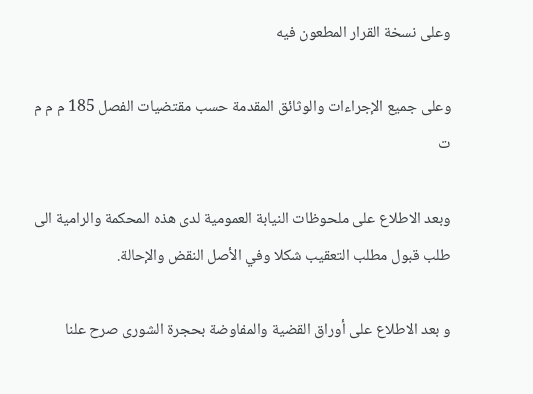وعلى نسخة القرار المطعون فيه

وعلى جميع الإجراءات والوثائق المقدمة حسب مقتضيات الفصل 185 م م م ت

وبعد الاطلاع على ملحوظات النيابة العمومية لدى هذه المحكمة والرامية الى طلب قبول مطلب التعقيب شكلا وفي الأصل النقض والإحالة.

و بعد الاطلاع على أوراق القضية والمفاوضة بحجرة الشورى صرح علنا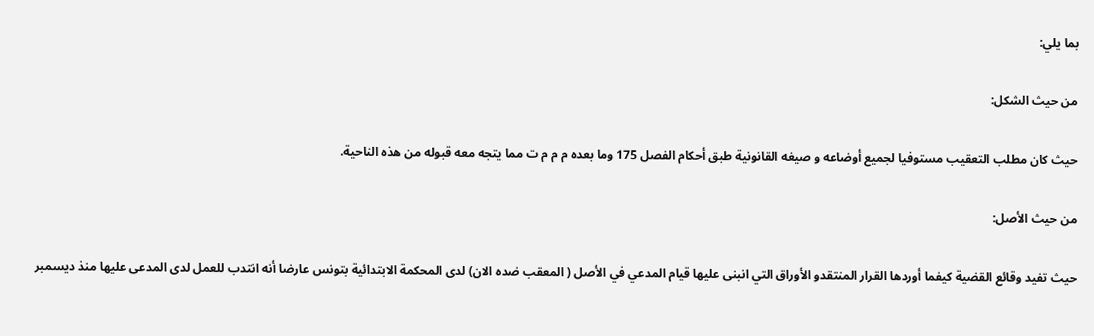بما يلي:

من حيث الشكل:

حيث كان مطلب التعقيب مستوفيا لجميع أوضاعه و صيغه القانونية طبق أحكام الفصل 175 وما بعده م م م ت مما يتجه معه قبوله من هذه الناحية.

من حيث الأصل:

حيث تفيد وقائع القضية كيفما أوردها القرار المنتقدو الأوراق التي انبنى عليها قيام المدعي في الأصل ( المعقب ضده الان) لدی المحكمة الابتدائية بتونس عارضا أنه انتدب للعمل لدى المدعى عليها منذ ديسمبر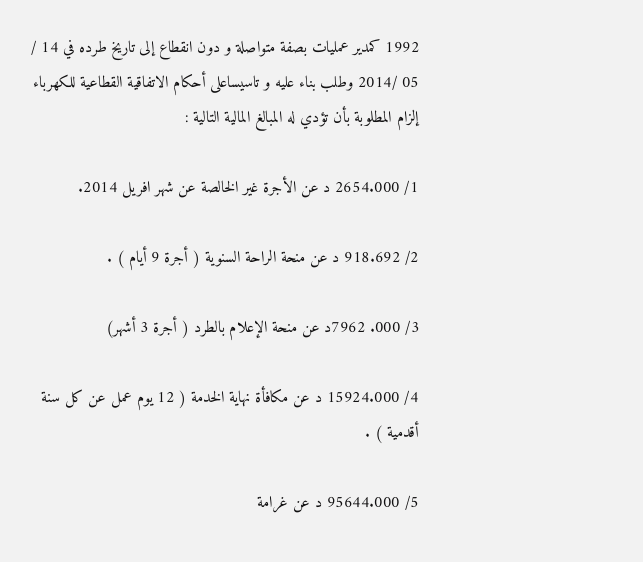1992 كمدير عمليات بصفة متواصلة و دون انقطاع إلی تاریخ طرده في 14 / 05 /2014 وطلب بناء عليه و تاسیساعلی أحكام الاتفاقية القطاعية للكهرباء إلزام المطلوبة بأن تؤدي له المبالغ المالية التالية :

1/ 2654.000 د عن الأجرة غير الخالصة عن شهر افريل 2014.

2/ 918.692 د عن منحة الراحة السنوية ( أجرة 9 أيام ) .

3/ 000. 7962د عن منحة الإعلام بالطرد ( أجرة 3 أشهر)

4/ 15924.000 د عن مكافأة نهاية الخدمة ( 12 يوم عمل عن كل سنة أقدمية ) .

5/ 95644.000 د عن غرامة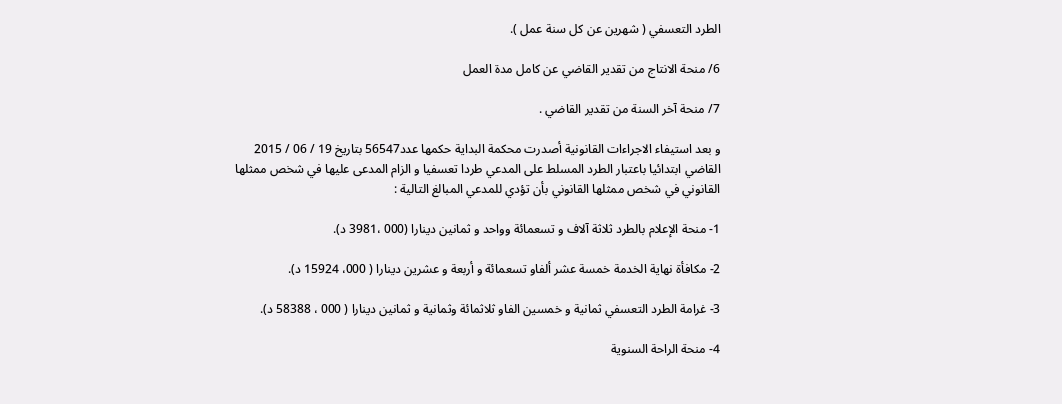الطرد التعسفي ( شهرين عن كل سنة عمل ).

6/ منحة الانتاج من تقدير القاضي عن كامل مدة العمل

7/ منحة آخر السنة من تقدير القاضي .

و بعد استيفاء الاجراءات القانونية أصدرت محكمة البداية حكمها عدد56547 بتاریخ 19 / 06 / 2015 القاضي ابتدائيا باعتبار الطرد المسلط على المدعي طردا تعسفيا و الزام المدعى عليها في شخص ممثلها القانوني في شخص ممثلها القانوني بأن تؤدي للمدعي المبالغ التالية :

1- منحة الإعلام بالطرد ثلاثة آلاف و تسعمائة وواحد و ثمانين دينارا (000 ،3981 د).

2- مكافأة نهاية الخدمة خمسة عشر ألفاو تسعمائة و أربعة و عشرين دينارا ( 000، 15924 د).

3- غرامة الطرد التعسفي ثمانية و خمسين الفاو ثلاثمائة وثمانية و ثمانين دينارا ( 000 ، 58388 د).

4- منحة الراحة السنوية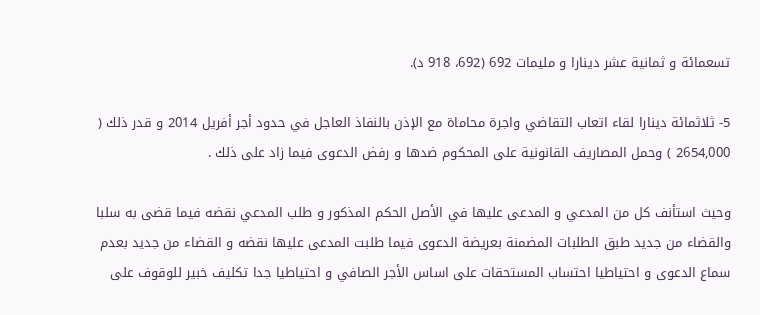تسعمائة و ثمانية عشر دينارا و مليمات 692 (692، 918 د).

5- ثلاثمائة دينارا لقاء اتعاب التقاضي واجرة محاماة مع الإذن بالنفاذ العاجل في حدود أجر أفريل 2014 و قدر ذلك ( 2654,000 ) وحمل المصاريف القانونية على المحكوم ضدها و رفض الدعوى فيما زاد على ذلك .

وحيث استأنف كل من المدعي و المدعى عليها في الأصل الحكم المذكور و طلب المدعي نقضه فيما قضی به سلبا والقضاء من جديد طبق الطلبات المضمنة بعريضة الدعوى فيما طلبت المدعى عليها نقضه و القضاء من جديد بعدم سماع الدعوى و احتياطيا احتساب المستحقات على اساس الأجر الصافي و احتياطيا جدا تكليف خبير للوقوف على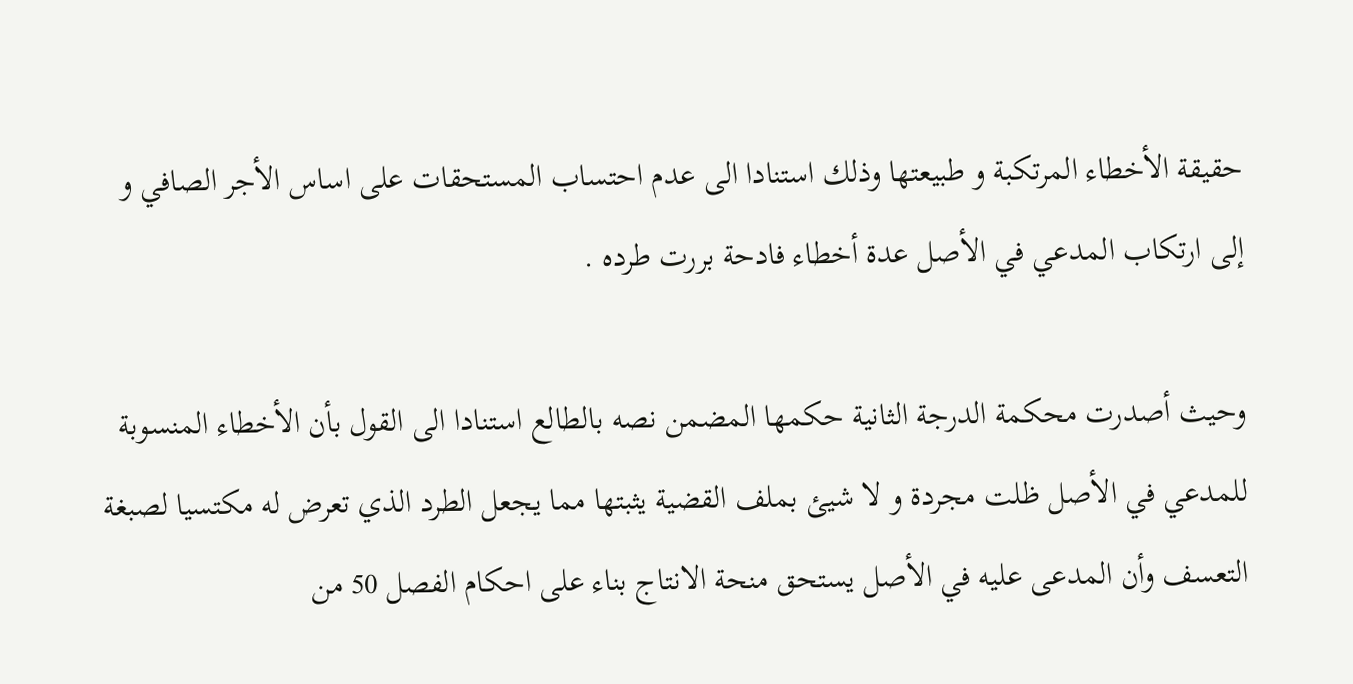حقيقة الأخطاء المرتكبة و طبيعتها وذلك استنادا الى عدم احتساب المستحقات على اساس الأجر الصافي و إلى ارتكاب المدعي في الأصل عدة أخطاء فادحة بررت طرده .

وحيث أصدرت محكمة الدرجة الثانية حكمها المضمن نصه بالطالع استنادا الى القول بأن الأخطاء المنسوبة للمدعي في الأصل ظلت مجردة و لا شيئ بملف القضية يثبتها مما يجعل الطرد الذي تعرض له مكتسيا لصبغة التعسف وأن المدعى عليه في الأصل يستحق منحة الانتاج بناء على احكام الفصل 50 من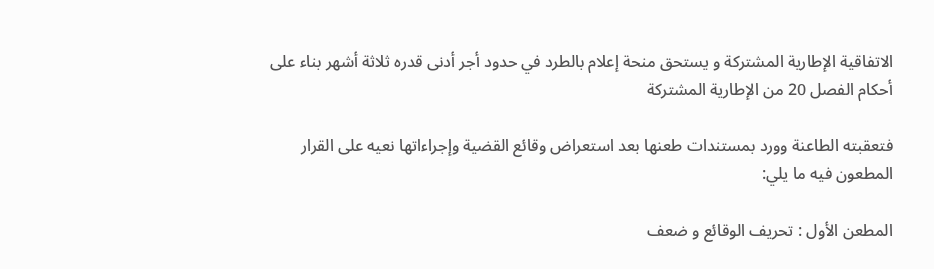الاتفاقية الإطارية المشتركة و يستحق منحة إعلام بالطرد في حدود أجر أدنى قدره ثلاثة أشهر بناء على أحكام الفصل 20 من الإطارية المشتركة

فتعقبته الطاعنة وورد بمستندات طعنها بعد استعراض وقائع القضية وإجراءاتها نعيه على القرار المطعون فيه ما يلي:

المطعن الأول : تحريف الوقائع و ضعف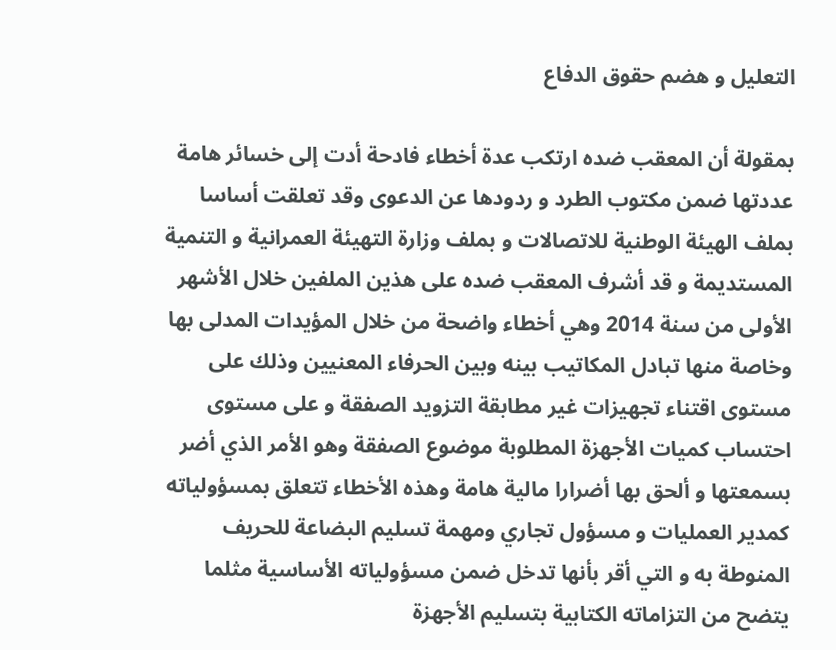التعليل و هضم حقوق الدفاع

بمقولة أن المعقب ضده ارتكب عدة أخطاء فادحة أدت إلى خسائر هامة عددتها ضمن مكتوب الطرد و ردودها عن الدعوى وقد تعلقت أساسا بملف الهيئة الوطنية للاتصالات و بملف وزارة التهيئة العمرانية و التنمية المستديمة و قد أشرف المعقب ضده على هذين الملفين خلال الأشهر الأولى من سنة 2014 وهي أخطاء واضحة من خلال المؤيدات المدلى بها وخاصة منها تبادل المكاتيب بينه وبين الحرفاء المعنيين وذلك على مستوى اقتناء تجهيزات غير مطابقة التزويد الصفقة و على مستوى احتساب كميات الأجهزة المطلوبة موضوع الصفقة وهو الأمر الذي أضر بسمعتها و ألحق بها أضرارا مالية هامة وهذه الأخطاء تتعلق بمسؤولياته كمدير العمليات و مسؤول تجاري ومهمة تسليم البضاعة للحريف المنوطة به و التي أقر بأنها تدخل ضمن مسؤولياته الأساسية مثلما يتضح من التزاماته الكتابية بتسليم الأجهزة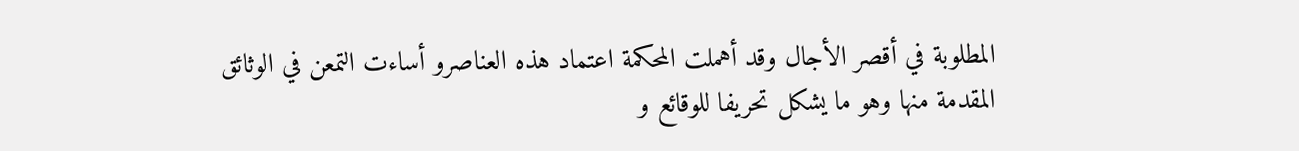المطلوبة في أقصر الأجال وقد أهملت المحكمة اعتماد هذه العناصرو أساءت التمعن في الوثائق المقدمة منها وهو ما يشكل تحريفا للوقائع و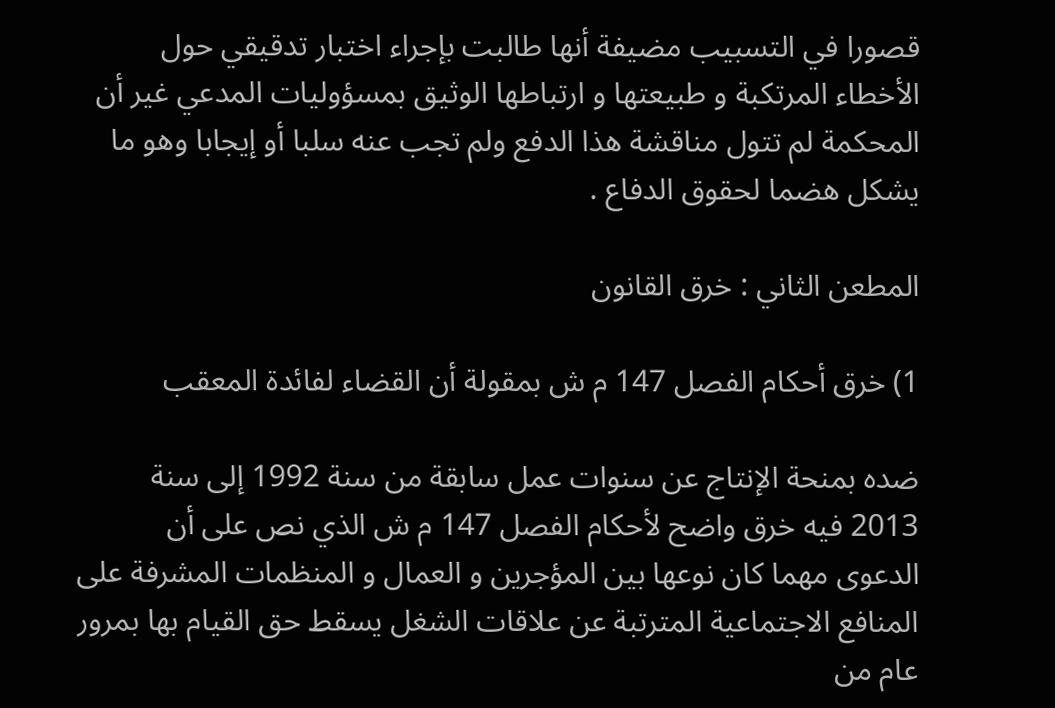قصورا في التسبيب مضيفة أنها طالبت بإجراء اختبار تدقيقي حول الأخطاء المرتكبة و طبيعتها و ارتباطها الوثيق بمسؤوليات المدعي غير أن المحكمة لم تتول مناقشة هذا الدفع ولم تجب عنه سلبا أو إيجابا وهو ما يشكل هضما لحقوق الدفاع .

المطعن الثاني : خرق القانون

1) خرق أحكام الفصل 147 م ش بمقولة أن القضاء لفائدة المعقب

ضده بمنحة الإنتاج عن سنوات عمل سابقة من سنة 1992 إلی سنة 2013 فيه خرق واضح لأحكام الفصل 147 م ش الذي نص على أن الدعوى مهما كان نوعها بين المؤجرين و العمال و المنظمات المشرفة على المنافع الاجتماعية المترتبة عن علاقات الشغل يسقط حق القيام بها بمرور عام من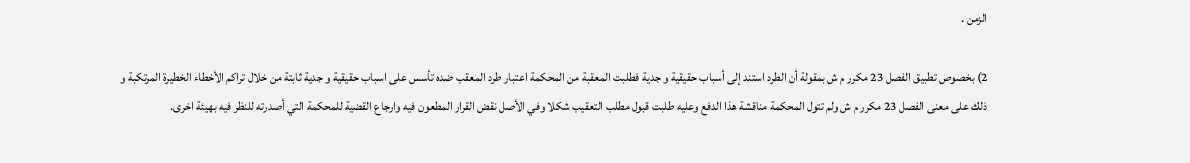الزمن .

2) بخصوص تطبيق الفصل 23 مكرر م ش بمقولة أن الطرد استند إلى أسباب حقيقية و جدية فطلبت المعقبة من المحكمة اعتبار طرد المعقب ضده تأسس على اسباب حقيقية و جدية ثابتة من خلال تراكم الأخطاء الخطيرة المرتكبة و ذلك على معنى الفصل 23 مکرر م ش ولم تتول المحكمة مناقشة هذا الدفع وعليه طلبت قبول مطلب التعقيب شكلا وفي الأصل نقض القرار المطعون فيه وارجاع القضية للمحكمة التي أصدرته للنظر فيه بهيئة اخرى.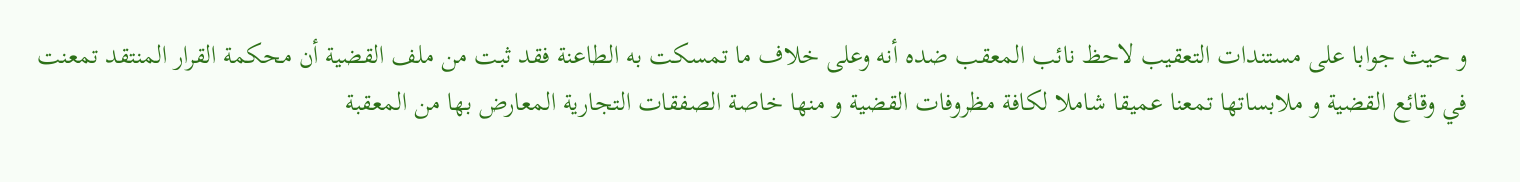و حيث جوابا علی مستندات التعقيب لاحظ نائب المعقب ضده أنه وعلى خلاف ما تمسكت به الطاعنة فقد ثبت من ملف القضية أن محكمة القرار المنتقد تمعنت في وقائع القضية و ملابساتها تمعنا عميقا شاملا لكافة مظروفات القضية و منها خاصة الصفقات التجارية المعارض بها من المعقبة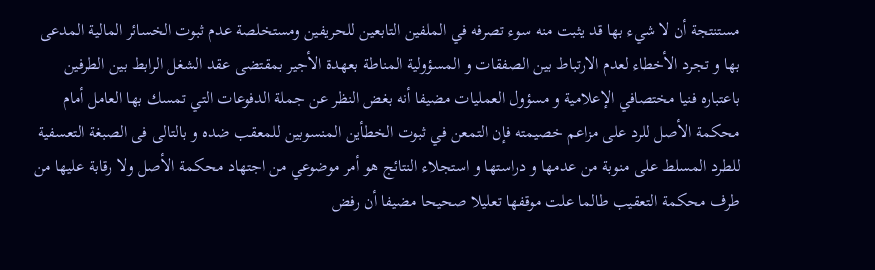مستنتجة أن لا شيء بها قد يثبت منه سوء تصرفه في الملفين التابعين للحريفين ومستخلصة عدم ثبوت الخسائر المالية المدعى بها و تجرد الأخطاء لعدم الارتباط بين الصفقات و المسؤولية المناطة بعهدة الأجير بمقتضی عقد الشغل الرابط بين الطرفين باعتباره فنيا مختصافي الإعلامية و مسؤول العمليات مضيفا أنه بغض النظر عن جملة الدفوعات التي تمسك بها العامل أمام محكمة الأصل للرد على مزاعم خصيمته فإن التمعن في ثبوت الخطأين المنسوبين للمعقب ضده و بالتالى فى الصبغة التعسفية للطرد المسلط علی منوبة من عدمها و دراستها و استجلاء النتائج هو أمر موضوعي من اجتهاد محكمة الأصل ولا رقابة عليها من طرف محكمة التعقيب طالما علت موقفها تعليلا صحيحا مضيفا أن رفض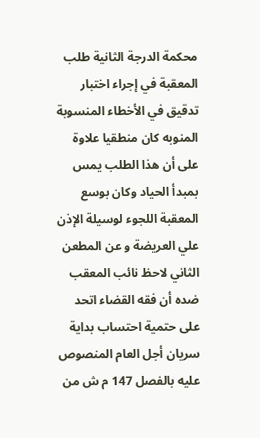محكمة الدرجة الثانية طلب المعقبة في إجراء اختبار تدقيق في الأخطاء المنسوبة المنوبه كان منطقيا علاوة على أن هذا الطلب يمس بمبدأ الحياد وكان بوسع المعقبة اللجوء لوسيلة الإذن علي العريضة و عن المطعن الثاني لاحظ نائب المعقب ضده أن فقه القضاء اتحد على حتمية احتساب بداية سريان أجل العام المنصوص عليه بالفصل 147 م ش من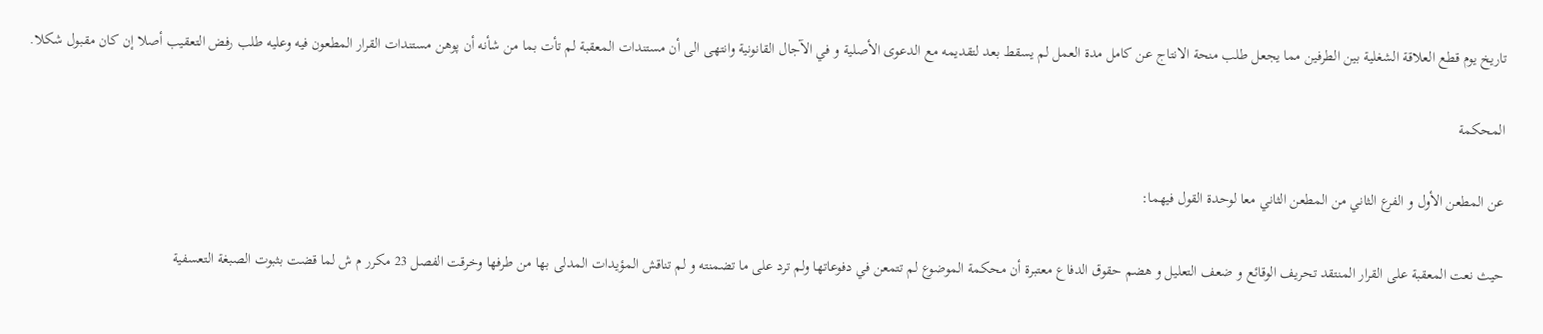تاريخ يوم قطع العلاقة الشغلية بين الطرفين مما يجعل طلب منحة الانتاج عن كامل مدة العمل لم يسقط بعد لتقديمه مع الدعوى الأصلية و في الآجال القانونية وانتهى الى أن مستندات المعقبة لم تأت بما من شأنه أن پوهن مستندات القرار المطعون فيه وعليه طلب رفض التعقيب أصلا إن كان مقبول شکلا.

المحكمة

عن المطعن الأول و الفرع الثاني من المطعن الثاني معا لوحدة القول فيهما:

حيث نعت المعقبة على القرار المنتقد تحريف الوقائع و ضعف التعليل و هضم حقوق الدفاع معتبرة أن محكمة الموضوع لم تتمعن في دفوعاتها ولم ترد على ما تضمنته و لم تناقش المؤيدات المدلى بها من طرفها وخرقت الفصل 23 مکرر م ش لما قضت بثبوت الصبغة التعسفية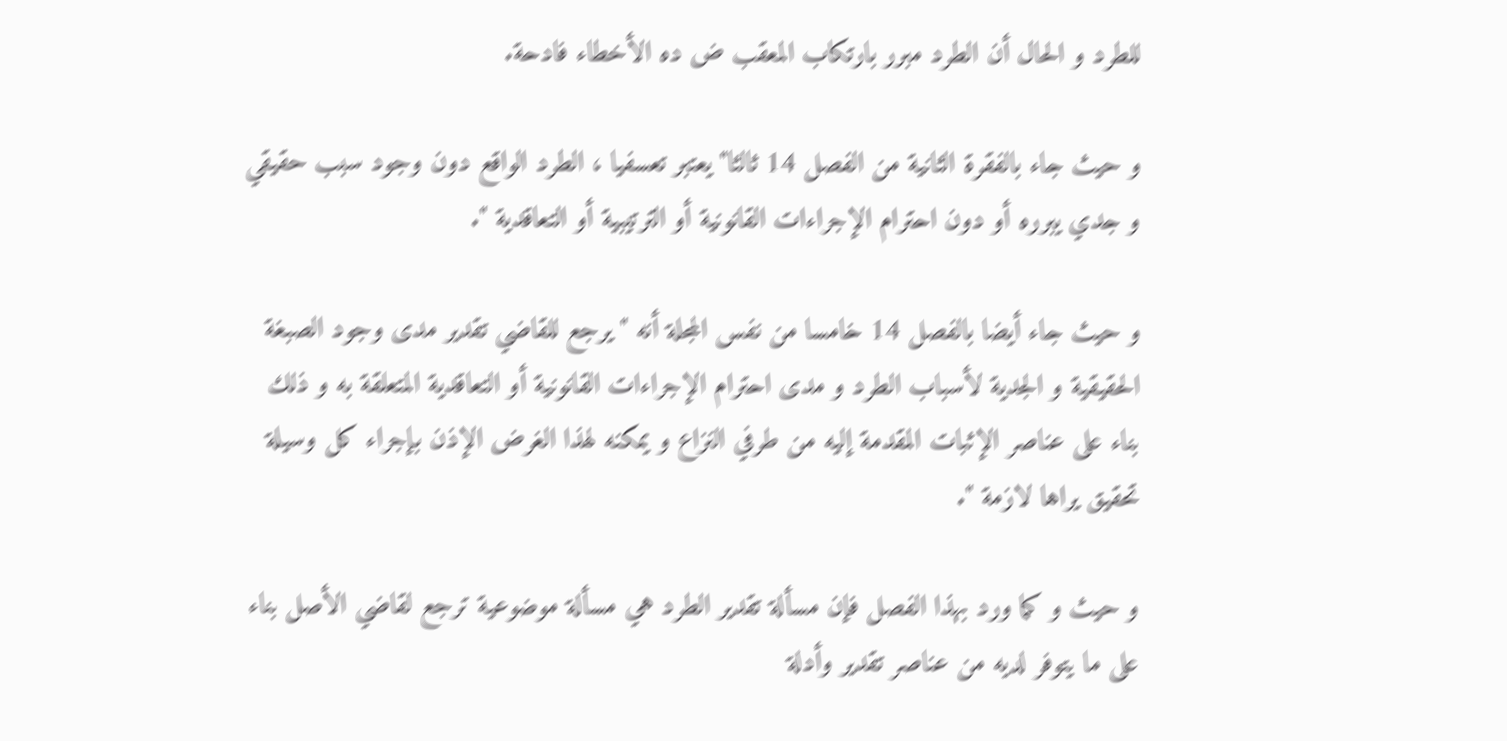للطرد و الحال أن الطرد مبرر بارتكاب المعقب ض ده الأخطاء فادحة.

و حيث جاء بالفقرة الثانية من الفصل 14 ثالثا" يعتبر تعسفيا ، الطرد الواقع دون وجود سبب حقيقي و جدي يبرره أو دون احترام الإجراءات القانونية أو الترتيبية أو التعاقدية ".

و حيث جاء أيضا بالفصل 14 خامسا من نفس المجلة أنه " يرجع للقاضي تقدير مدى وجود الصبغة الحقيقية و الجدية لأسباب الطرد و مدى احترام الإجراءات القانونية أو التعاقدية المتعلقة به و ذلك بناء على عناصر الإثبات المقدمة إليه من طرفي النزاع و يمكنه لهذا الغرض الإذن بإجراء كل وسيلة تحقيق يراها لازمة ".

و حيث و كما ورد بهذا الفصل فإن مسألة تقدير الطرد هي مسألة موضوعية ترجع لقاضي الأصل بناء على ما يتوفر لديه من عناصر تقدير وأدلة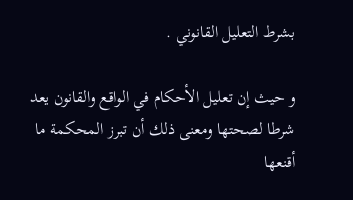بشرط التعليل القانوني .

و حيث إن تعليل الأحكام في الواقع والقانون يعد شرطا لصحتها ومعنى ذلك أن تبرز المحكمة ما أقنعها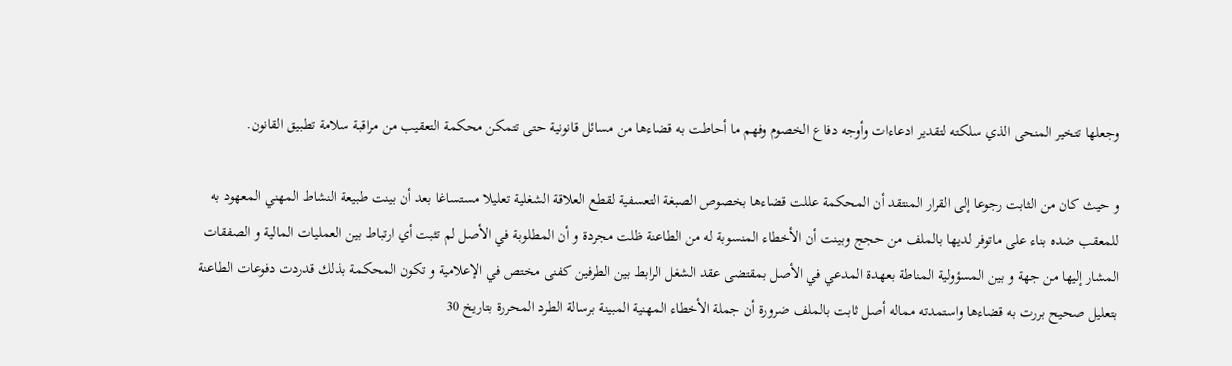وجعلها تتخير المنحى الذي سلكته لتقدير ادعاءات وأوجه دفاع الخصوم وفهم ما أحاطت به قضاءها من مسائل قانونية حتى تتمكن محكمة التعقيب من مراقبة سلامة تطبيق القانون.

و حيث كان من الثابت رجوعا إلى القرار المنتقد أن المحكمة عللت قضاءها بخصوص الصبغة التعسفية لقطع العلاقة الشغلية تعليلا مستساغا بعد أن بينت طبيعة النشاط المهني المعهود به للمعقب ضده بناء على ماتوفر لديها بالملف من حجج وبينت أن الأخطاء المنسوبة له من الطاعنة ظلت مجردة و أن المطلوبة في الأصل لم تثبت أي ارتباط بين العمليات المالية و الصفقات المشار إليها من جهة و بين المسؤولية المناطة بعهدة المدعي في الأصل بمقتضی عقد الشغل الرابط بين الطرفين كفنی مختص في الإعلامية و تكون المحكمة بذلك قدردت دفوعات الطاعنة بتعليل صحیح بررت به قضاءها واستمدته مماله أصل ثابت بالملف ضرورة أن جملة الأخطاء المهنية المبينة برسالة الطرد المحررة بتاريخ 30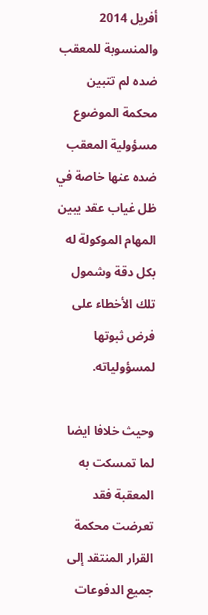أفريل 2014 والمنسوبة للمعقب ضده لم تتبين محكمة الموضوع مسؤولية المعقب ضده عنها خاصة في ظل غياب عقد يبين المهام الموكولة له بكل دقة وشمول تلك الأخطاء على فرض ثبوتها لمسؤولياته.

وحيث خلافا ايضا لما تمسكت به المعقبة فقد تعرضت محكمة القرار المنتقد إلى جميع الدفوعات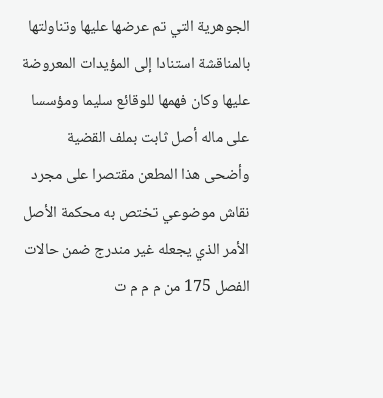الجوهرية التي تم عرضها عليها وتناولتها بالمناقشة استنادا إلى المؤيدات المعروضة عليها وكان فهمها للوقائع سليما ومؤسسا على ماله أصل ثابت بملف القضية وأضحى هذا المطعن مقتصرا على مجرد نقاش موضوعي تختص به محكمة الأصل الأمر الذي يجعله غير مندرج ضمن حالات الفصل 175 من م م م ت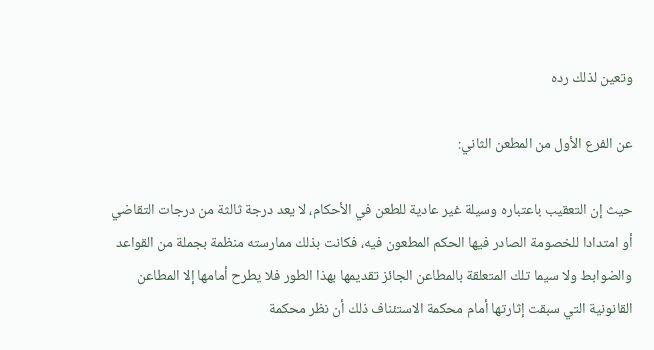وتعين لذلك رده

عن الفرع الأول من المطعن الثاني:

حيث إن التعقيب باعتباره وسيلة غير عادية للطعن في الأحكام، لا يعد درجة ثالثة من درجات التقاضي أو امتدادا للخصومة الصادر فيها الحكم المطعون فيه، فكانت بذلك ممارسته منظمة بجملة من القواعد والضوابط ولا سيما تلك المتعلقة بالمطاعن الجائز تقديمها بهذا الطور فلا يطرح أمامها إلا المطاعن القانونية التي سبقت إثارتها أمام محكمة الاستئناف ذلك أن نظر محكمة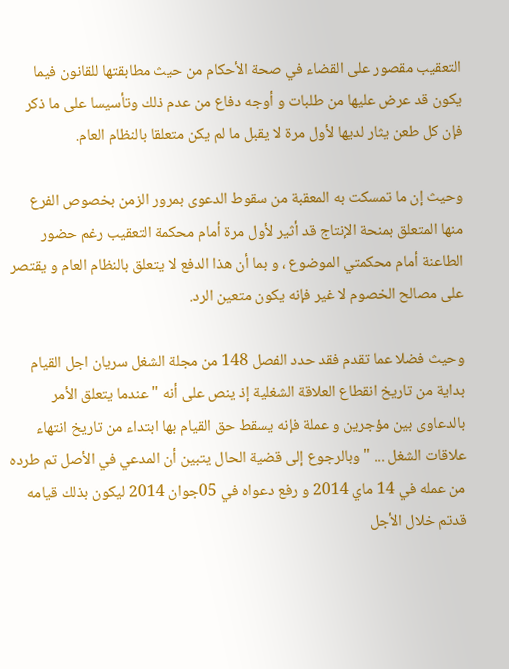التعقيب مقصور على القضاء في صحة الأحكام من حيث مطابقتها للقانون فيما يكون قد عرض عليها من طلبات و أوجه دفاع من عدم ذلك وتأسيسا على ما ذكر فإن كل طعن يثار لديها لأول مرة لا يقبل ما لم يكن متعلقا بالنظام العام.

وحيث إن ما تمسكت به المعقبة من سقوط الدعوى بمرور الزمن بخصوص الفرع منها المتعلق بمنحة الإنتاج قد أثير لأول مرة أمام محكمة التعقيب رغم حضور الطاعنة أمام محكمتي الموضوع ، و بما أن هذا الدفع لا يتعلق بالنظام العام و يقتصر على مصالح الخصوم لا غير فإنه يكون متعين الرد.

وحيث فضلا عما تقدم فقد حدد الفصل 148 من مجلة الشغل سريان اجل القيام بداية من تاريخ انقطاع العلاقة الشغلية إذ ينص على أنه " عندما يتعلق الأمر بالدعاوی بین مؤجرين و عملة فإنه يسقط حق القيام بها ابتداء من تاريخ انتهاء علاقات الشغل ... " وبالرجوع إلى قضية الحال يتبين أن المدعي في الأصل تم طرده من عمله في 14 ماي 2014 و رفع دعواه في 05جوان 2014 ليكون بذلك قيامه قدتم خلال الأجل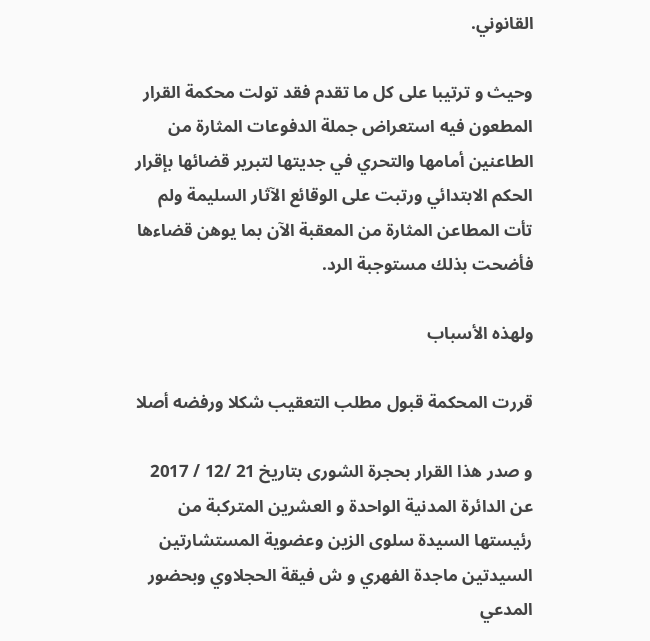القانوني.

وحيث و ترتيبا على كل ما تقدم فقد تولت محكمة القرار المطعون فيه استعراض جملة الدفوعات المثارة من الطاعنين أمامها والتحري في جديتها لتبرير قضائها بإقرار الحكم الابتدائي ورتبت على الوقائع الآثار السليمة ولم تأت المطاعن المثارة من المعقبة الآن بما يوهن قضاءها فأضحت بذلك مستوجبة الرد.

ولهذه الأسباب

قررت المحكمة قبول مطلب التعقيب شكلا ورفضه أصلا

و صدر هذا القرار بحجرة الشورى بتاريخ 21 /12 / 2017 عن الدائرة المدنية الواحدة و العشرين المتركبة من رئيستها السيدة سلوى الزين وعضوية المستشارتين السيدتين ماجدة الفهري و ش فيقة الحجلاوي وبحضور المدعي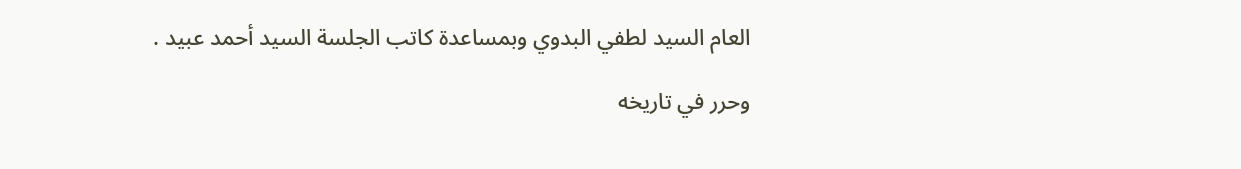العام السيد لطفي البدوي وبمساعدة كاتب الجلسة السيد أحمد عبيد .

وحرر في تاريخه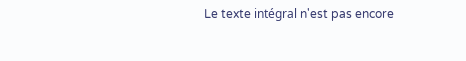Le texte intégral n'est pas encore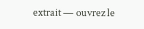extrait — ouvrez le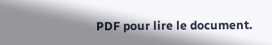PDF pour lire le document.